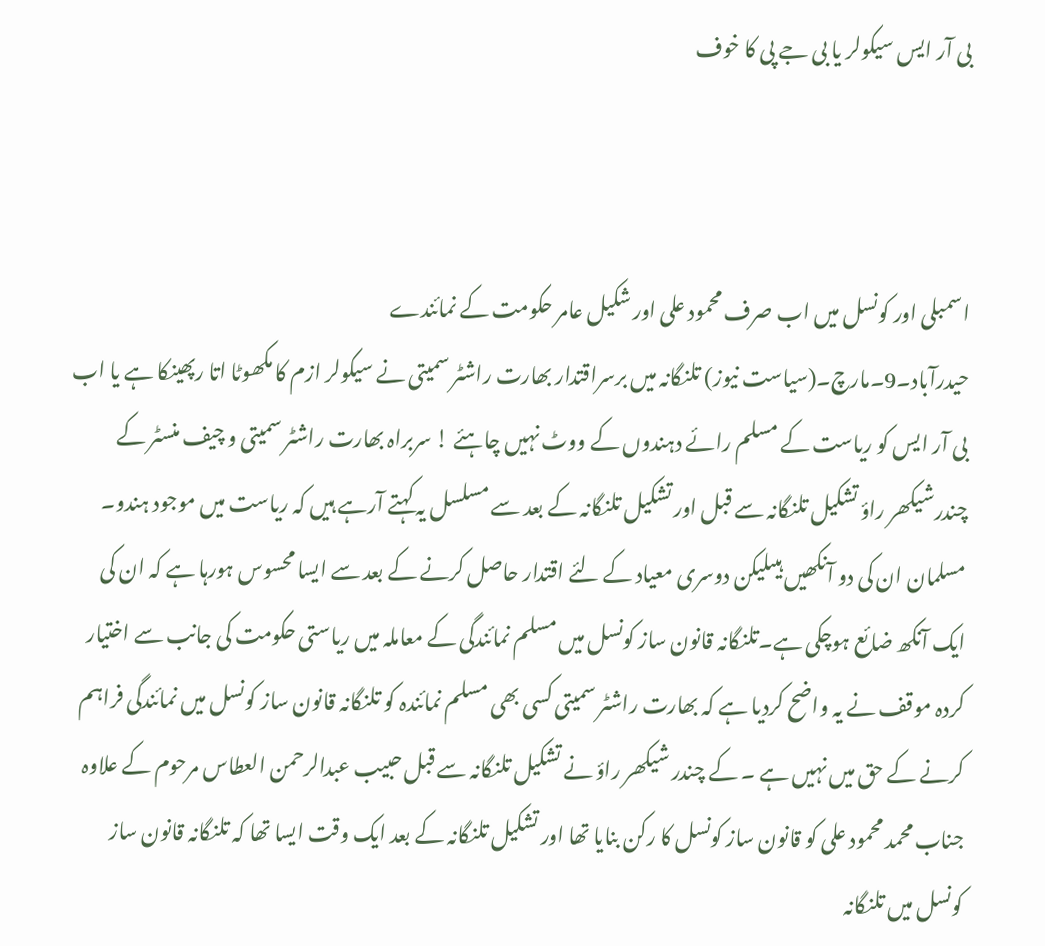بی آر ایس سیکولر یا بی جے پی کا خوف



اسمبلی اور کونسل میں اب صرف محمود علی اور شکیل عامر حکومت کے نمائندے
حیدرآباد۔9۔مارچ۔(سیاست نیوز) تلنگانہ میں برسراقتدار بھارت راشٹر سمیتی نے سیکولر ازم کا مکھوٹا اتا رپھینکا ہے یا اب بی آر ایس کو ریاست کے مسلم رائے دہندوں کے ووٹ نہیں چاہئے ! سربراہ بھارت راشٹر سمیتی و چیف منسٹر کے چندرشیکھر راؤ تشکیل تلنگانہ سے قبل اور تشکیل تلنگانہ کے بعد سے مسلسل یہ کہتے آرہے ہیں کہ ریاست میں موجود ہندو۔ مسلمان ان کی دو آنکھیں ہیںلیکن دوسری معیاد کے لئے اقتدار حاصل کرنے کے بعد سے ایسا محسوس ہورہا ہے کہ ان کی ایک آنکھ ضائع ہوچکی ہے۔تلنگانہ قانون ساز کونسل میں مسلم نمائندگی کے معاملہ میں ریاستی حکومت کی جانب سے اختیار کردہ موقف نے یہ واضح کردیا ہے کہ بھارت راشٹر سمیتی کسی بھی مسلم نمائندہ کو تلنگانہ قانون ساز کونسل میں نمائندگی فراہم کرنے کے حق میں نہیں ہے ۔ کے چندر شیکھر راؤ نے تشکیل تلنگانہ سے قبل حبیب عبدالرحمن العطاس مرحوم کے علاوہ جناب محمد محمود علی کو قانون ساز کونسل کا رکن بنایا تھا اور تشکیل تلنگانہ کے بعد ایک وقت ایسا تھا کہ تلنگانہ قانون ساز کونسل میں تلنگانہ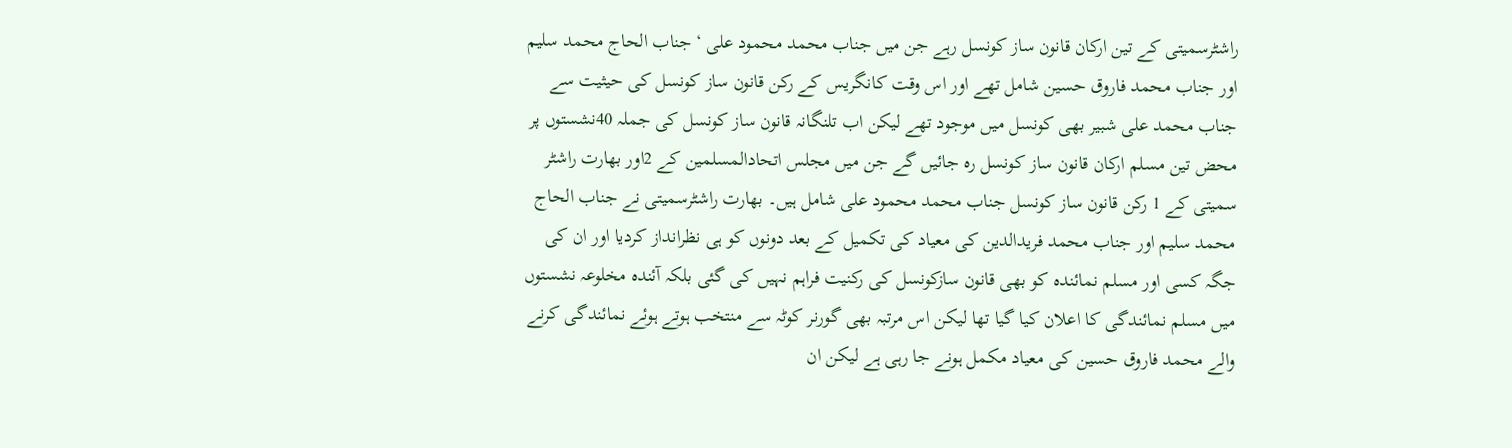راشٹرسمیتی کے تین ارکان قانون ساز کونسل رہے جن میں جناب محمد محمود علی ‘ جناب الحاج محمد سلیم اور جناب محمد فاروق حسین شامل تھے اور اس وقت کانگریس کے رکن قانون ساز کونسل کی حیثیت سے جناب محمد علی شبیر بھی کونسل میں موجود تھے لیکن اب تلنگانہ قانون ساز کونسل کی جملہ 40نشستوں پر محض تین مسلم ارکان قانون ساز کونسل رہ جائیں گے جن میں مجلس اتحادالمسلمین کے 2اور بھارت راشٹر سمیتی کے 1 رکن قانون ساز کونسل جناب محمد محمود علی شامل ہیں۔ بھارت راشٹرسمیتی نے جناب الحاج محمد سلیم اور جناب محمد فریدالدین کی معیاد کی تکمیل کے بعد دونوں کو ہی نظرانداز کردیا اور ان کی جگہ کسی اور مسلم نمائندہ کو بھی قانون سازکونسل کی رکنیت فراہم نہیں کی گئی بلکہ آئندہ مخلوعہ نشستوں میں مسلم نمائندگی کا اعلان کیا گیا تھا لیکن اس مرتبہ بھی گورنر کوٹہ سے منتخب ہوتے ہوئے نمائندگی کرنے والے محمد فاروق حسین کی معیاد مکمل ہونے جا رہی ہے لیکن ان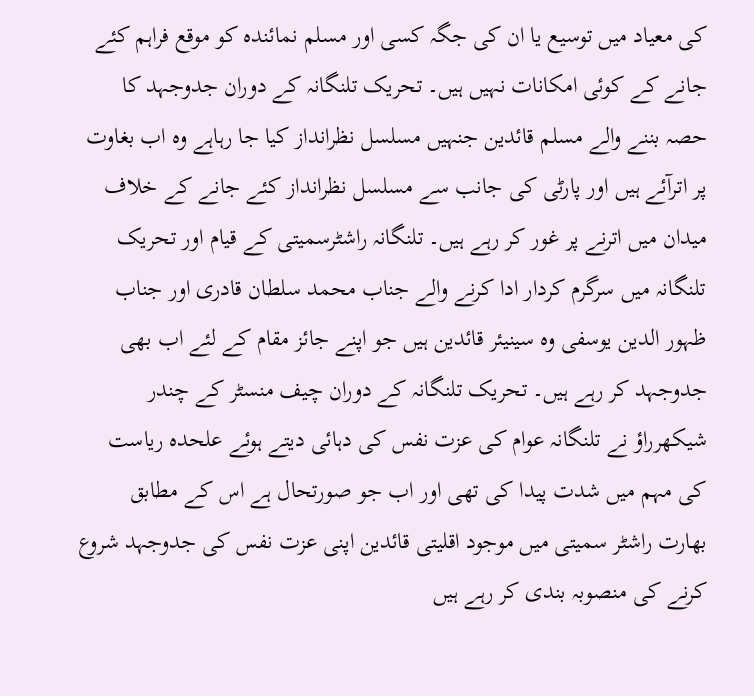کی معیاد میں توسیع یا ان کی جگہ کسی اور مسلم نمائندہ کو موقع فراہم کئے جانے کے کوئی امکانات نہیں ہیں۔ تحریک تلنگانہ کے دوران جدوجہد کا حصہ بننے والے مسلم قائدین جنہیں مسلسل نظرانداز کیا جا رہاہے وہ اب بغاوت پر اترآئے ہیں اور پارٹی کی جانب سے مسلسل نظرانداز کئے جانے کے خلاف میدان میں اترنے پر غور کر رہے ہیں۔ تلنگانہ راشٹرسمیتی کے قیام اور تحریک تلنگانہ میں سرگرم کردار ادا کرنے والے جناب محمد سلطان قادری اور جناب ظہور الدین یوسفی وہ سینیئر قائدین ہیں جو اپنے جائز مقام کے لئے اب بھی جدوجہد کر رہے ہیں۔ تحریک تلنگانہ کے دوران چیف منسٹر کے چندر شیکھرراؤ نے تلنگانہ عوام کی عزت نفس کی دہائی دیتے ہوئے علحدہ ریاست کی مہم میں شدت پیدا کی تھی اور اب جو صورتحال ہے اس کے مطابق بھارت راشٹر سمیتی میں موجود اقلیتی قائدین اپنی عزت نفس کی جدوجہد شروع کرنے کی منصوبہ بندی کر رہے ہیں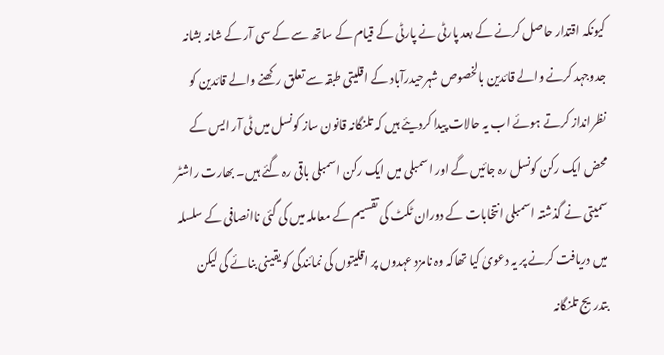کیونکہ اقتدار حاصل کرنے کے بعد پارٹی نے پارٹی کے قیام کے ساتھ سے کے سی آر کے شانہ بشانہ جدوجہد کرنے والے قائدین بالخصوص شہرحیدرآباد کے اقلیتی طبقہ سے تعلق رکھنے والے قائدین کو نظرانداز کرتے ہوئے اب یہ حالات پیدا کردیئے ہیں کہ تلنگانہ قانون ساز کونسل میں ٹی آر ایس کے محض ایک رکن کونسل رہ جائیں گے اور اسمبلی میں ایک رکن اسمبلی باقی رہ گئے ہیں۔ بھارت راشٹر سمیتی نے گذشتہ اسمبلی انتخابات کے دوران ٹکٹ کی تقسیم کے معاملہ میں کی گئی ناانصافی کے سلسلہ میں دریافت کرنے پر یہ دعویٰ کیا تھاکہ وہ نامزد عہدوں پر اقلیتوں کی نمائندگی کو یقینی بنائے گی لیکن بتدریج تلنگانہ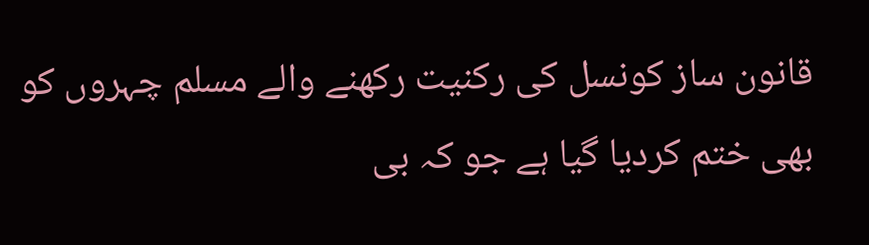قانون ساز کونسل کی رکنیت رکھنے والے مسلم چہروں کو بھی ختم کردیا گیا ہے جو کہ بی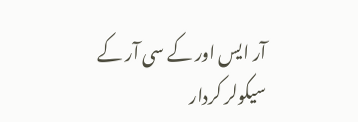آر ایس اور کے سی آر کے سیکولر کردار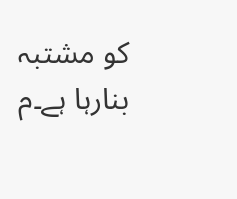کو مشتبہ بنارہا ہے۔م